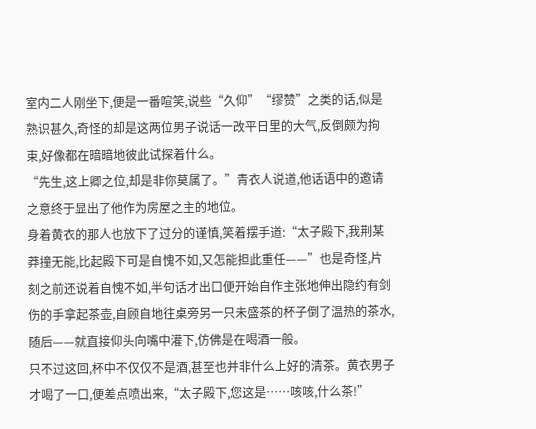室内二人刚坐下,便是一番喧笑,说些“久仰”“缪赞”之类的话,似是熟识甚久,奇怪的却是这两位男子说话一改平日里的大气,反倒颇为拘束,好像都在暗暗地彼此试探着什么。
“先生,这上卿之位,却是非你莫属了。”青衣人说道,他话语中的邀请之意终于显出了他作为房屋之主的地位。
身着黄衣的那人也放下了过分的谨慎,笑着摆手道:“太子殿下,我荆某莽撞无能,比起殿下可是自愧不如,又怎能担此重任——”也是奇怪,片刻之前还说着自愧不如,半句话才出口便开始自作主张地伸出隐约有剑伤的手拿起茶壶,自顾自地往桌旁另一只未盛茶的杯子倒了温热的茶水,随后——就直接仰头向嘴中灌下,仿佛是在喝酒一般。
只不过这回,杯中不仅仅不是酒,甚至也并非什么上好的清茶。黄衣男子才喝了一口,便差点喷出来,“太子殿下,您这是……咳咳,什么茶!”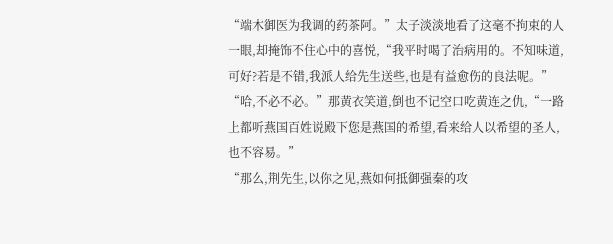“端木御医为我调的药茶阿。”太子淡淡地看了这毫不拘束的人一眼,却掩饰不住心中的喜悦,“我平时喝了治病用的。不知味道,可好?若是不错,我派人给先生送些,也是有益愈伤的良法呢。”
“哈,不必不必。”那黄衣笑道,倒也不记空口吃黄连之仇,“一路上都听燕国百姓说殿下您是燕国的希望,看来给人以希望的圣人,也不容易。”
“那么,荆先生,以你之见,燕如何抵御强秦的攻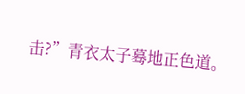击?”青衣太子蓦地正色道。